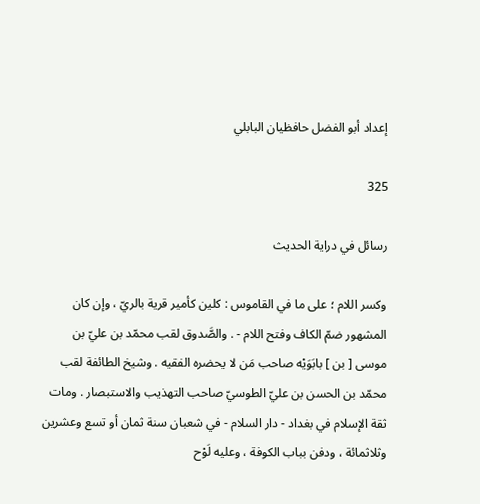إعداد أبو الفضل حافظيان البابلي

325

رسائل في دراية الحديث

وكسر اللام ؛ على ما في القاموس : كلين كأمير قرية بالريّ ، وإن كان المشهور ضمّ الكاف وفتح اللام - . والصَّدوق لقب محمّد بن عليّ بن موسى [ بن ] بابَوَيْه صاحب مَن لا يحضره الفقيه . وشيخ الطائفة لقب محمّد بن الحسن بن عليّ الطوسيّ صاحب التهذيب والاستبصار . ومات ثقة الإسلام في بغداد - دار السلام - في شعبان سنة ثمان أو تسع وعشرين وثلاثمائة ، ودفن بباب الكوفة ، وعليه لَوْح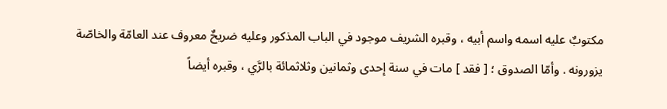مكتوبٌ عليه اسمه واسم أبيه ، وقبره الشريف موجود في الباب المذكور وعليه ضريحٌ معروف عند العامّة والخاصّة يزورونه . وأمّا الصدوق ؛ [ فقد ] مات في سنة إحدى وثمانين وثلاثمائة بالرَّي ، وقبره أيضاً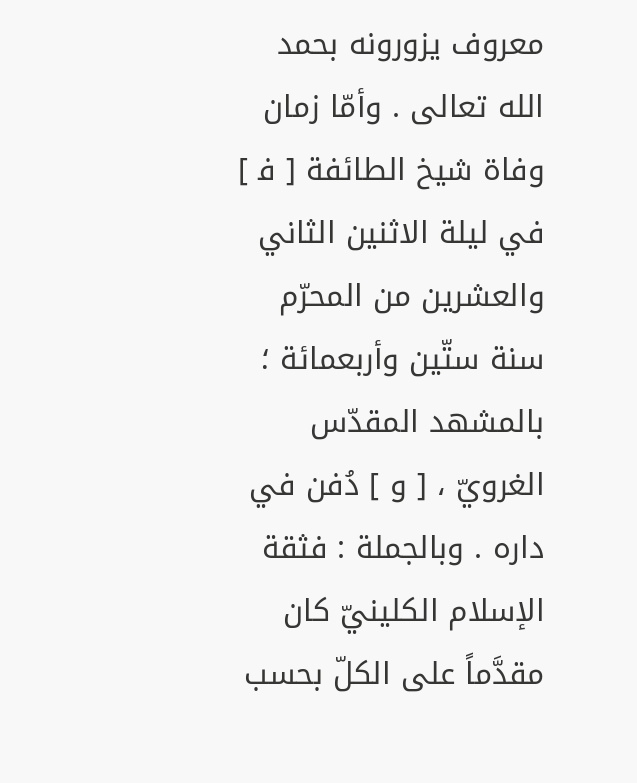معروف يزورونه بحمد الله تعالى . وأمّا زمان وفاة شيخ الطائفة [ ف‍ ] في ليلة الاثنين الثاني والعشرين من المحرّم سنة ستّين وأربعمائة ؛ بالمشهد المقدّس الغرويّ ، [ و ] دُفن في داره . وبالجملة : فثقة الإسلام الكلينيّ كان مقدَّماً على الكلّ بحسب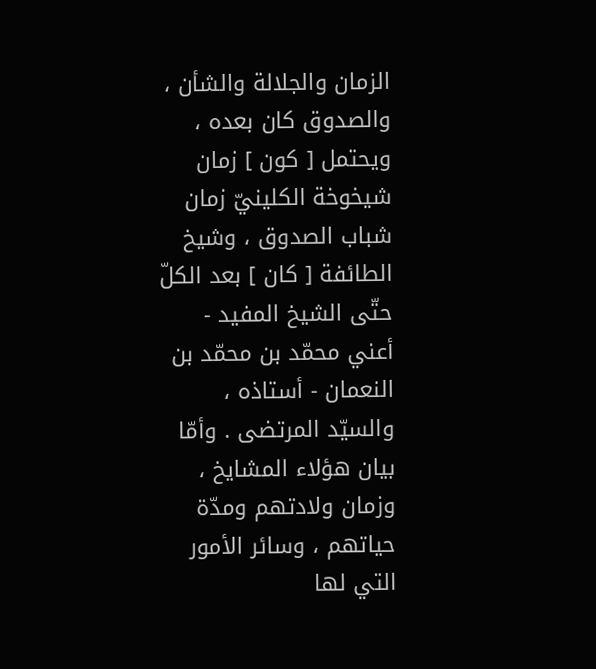الزمان والجلالة والشأن ، والصدوق كان بعده ، ويحتمل [ كون ] زمان شيخوخة الكلينيّ زمان شباب الصدوق ، وشيخ الطائفة [ كان ] بعد الكلّ حتّى الشيخ المفيد - أعني محمّد بن محمّد بن النعمان - أستاذه ، والسيّد المرتضى . وأمّا بيان هؤلاء المشايخ ، وزمان ولادتهم ومدّة حياتهم ، وسائر الأمور التي لها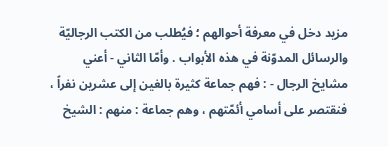مزيد دخل في معرفة أحوالهم ؛ فيُطلب من الكتب الرجاليّة والرسائل المدوّنة في هذه الأبواب . وأمّا الثاني - أعني مشايخ الرجال - : فهم جماعة كثيرة بالغين إلى عشرين نفراً ، فنقتصر على أسامي أئمّتهم ، وهم جماعة : منهم : الشيخ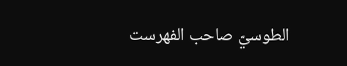الطوسيّ صاحب الفهرست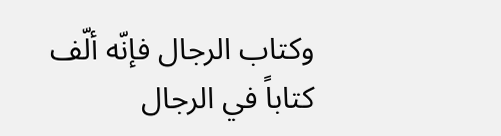وكتاب الرجال فإنّه ألّف كتاباً في الرجال